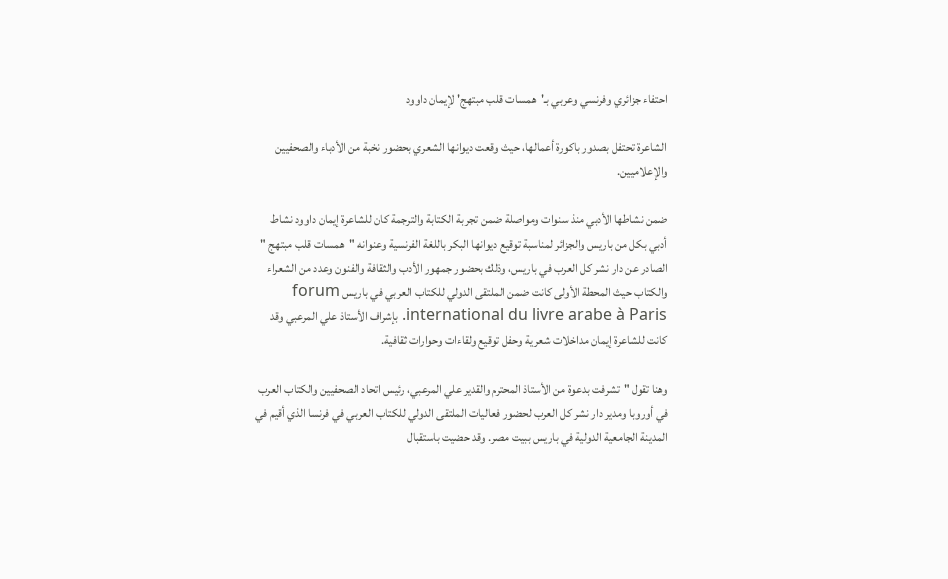احتفاء جزائري وفرنسي وعربي بـ'همسات قلب مبتهج' لإيمان داوود

الشاعرة تحتفل بصدور باكورة أعمالها، حيث وقعت ديوانها الشعري بحضور نخبة من الأدباء والصحفيين والإعلاميين.

ضمن نشاطها الأدبي منذ سنوات ومواصلة ضمن تجربة الكتابة والترجمة كان للشاعرة إيمان داوود نشاط أدبي بكل من باريس والجزائر لمناسبة توقيع ديوانها البكر باللغة الفرنسية وعنوانه "همسات قلب مبتهج " الصادر عن دار نشر كل العرب في باريس، وذلك بحضور جمهور الأدب والثقافة والفنون وعدد من الشعراء والكتاب حيث المحطة الأولى كانت ضمن الملتقى الدولي للكتاب العربي في باريس forum international du livre arabe à Paris. بإشراف الأستاذ علي المرعبي وقد كانت للشاعرة إيمان مداخلات شعرية وحفل توقيع ولقاءات وحوارات ثقافية.

وهنا تقول "تشرفت بدعوة من الأستاذ المحترم والقدير علي المرعبي، رئيس اتحاد الصحفيين والكتاب العرب في أوروبا ومدير دار نشر كل العرب لحضور فعاليات الملتقى الدولي للكتاب العربي في فرنسا الذي أقيم في المدينة الجامعية الدولية في باريس ببيت مصر. وقد حضيت باستقبال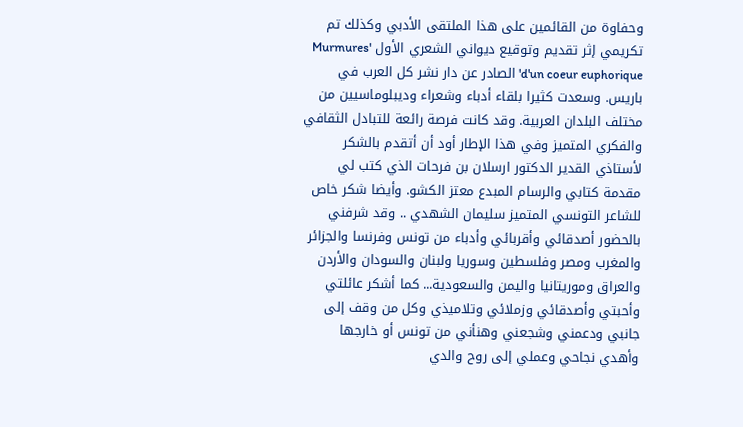وحفاوة من القائمين على هذا الملتقى الأدبي وكذلك تم تكريمي إثر تقديم وتوقيع ديواني الشعري الأول 'Murmures d'un coeur euphorique' الصادر عن دار نشر كل العرب في باريس. وسعدت كثيرا بلقاء أدباء وشعراء وديبلوماسيين من مختلف البلدان العربية. وقد كانت فرصة رائعة للتبادل الثقافي والفكري المتميز وفي هذا الإطار أود أن أتقدم بالشكر لأستاذي القدير الدكتور ارسلان بن فرحات الذي كتب لي مقدمة كتابي والرسام المبدع معتز الكشو. وأيضا شكر خاص للشاعر التونسي المتميز سليمان الشهدي .. وقد شرفني بالحضور أصدقائي وأقربائي وأدباء من تونس وفرنسا والجزائر والمغرب ومصر وفلسطين وسوريا ولبنان والسودان والأردن والعراق وموريتانيا واليمن والسعودية... كما أشكر عائلتي وأحبتي وأصدقائي وزملائي وتلاميذي وكل من وقف إلى جانبي ودعمني وشجعني وهنأني من تونس أو خارجها وأهدي نجاحي وعملي إلى روح والدي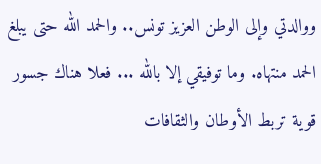ووالدتي وإلى الوطن العزيز تونس.. والحمد الله حتى يبلغ الحمد منتهاه. وما توفيقي إلا بالله ... فعلا هناك جسور قوية تربط الأوطان والثقافات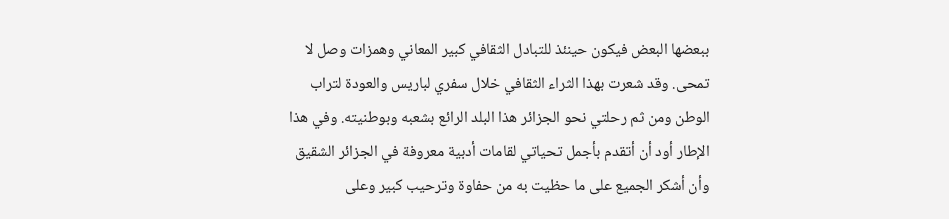ببعضها البعض فيكون حينئذ للتبادل الثقافي كبير المعاني وهمزات وصل لا تمحى. وقد شعرت بهذا الثراء الثقافي خلال سفري لباريس والعودة لتراب الوطن ومن ثم رحلتي نحو الجزائر هذا البلد الرائع بشعبه وبوطنيته. وفي هذا الإطار أود أن أتقدم بأجمل تحياتي لقامات أدبية معروفة في الجزائر الشقيق وأن أشكر الجميع على ما حظيت به من حفاوة وترحيب كبير وعلى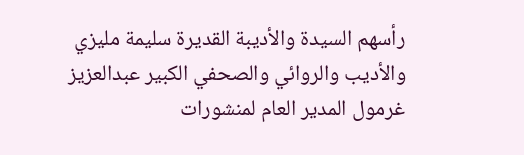رأسهم السيدة والأديبة القديرة سليمة مليزي والأديب والروائي والصحفي الكبير عبدالعزيز غرمول المدير العام لمنشورات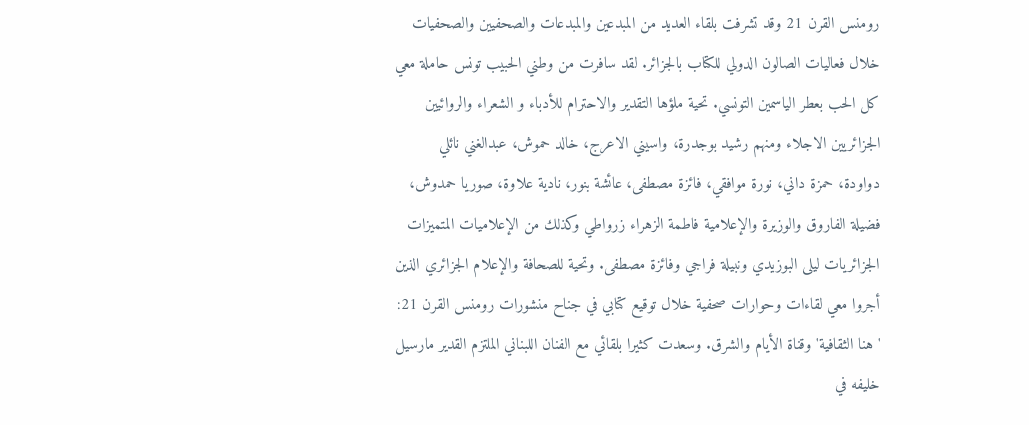رومنس القرن 21 وقد تشرفت بلقاء العديد من المبدعين والمبدعات والصحفيين والصحفيات خلال فعاليات الصالون الدولي للكتاب بالجزائر. لقد سافرت من وطني الحبيب تونس حاملة معي كل الحب بعطر الياسمين التونسي. تحية ملؤها التقدير والاحترام للأدباء و الشعراء والروائيين الجزائريين الاجلاء ومنهم رشيد بوجدرة، واسيني الاعرج، خالد حموش، عبدالغني نائلي دواودة، حمزة داني، نورة موافقي، فائزة مصطفى، عائشة بنور، نادية علاوة، صوريا حمدوش، فضيلة الفاروق والوزيرة والإعلامية فاطمة الزهراء زرواطي وكذلك من الإعلاميات المتميزات الجزائريات ليلى البوزيدي ونبيلة فراجي وفائزة مصطفى. وتحية للصحافة والإعلام الجزائري الذين أجروا معي لقاءات وحوارات صحفية خلال توقيع كتابي في جناح منشورات رومنس القرن 21: 'هنا الثقافية' وقناة الأيام والشرق. وسعدت كثيرا بلقائي مع الفنان اللبناني الملتزم القدير مارسيل خليفه في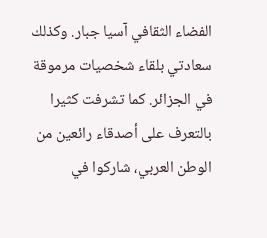الفضاء الثقافي آسيا جبار. وكذلك سعادتي بلقاء شخصيات مرموقة في الجزائر. كما تشرفت كثيرا بالتعرف على أصدقاء رائعين من الوطن العربي، شاركوا في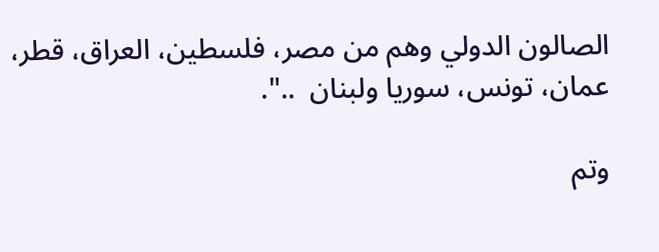الصالون الدولي وهم من مصر، فلسطين، العراق، قطر، عمان، تونس، سوريا ولبنان  ..".

وتم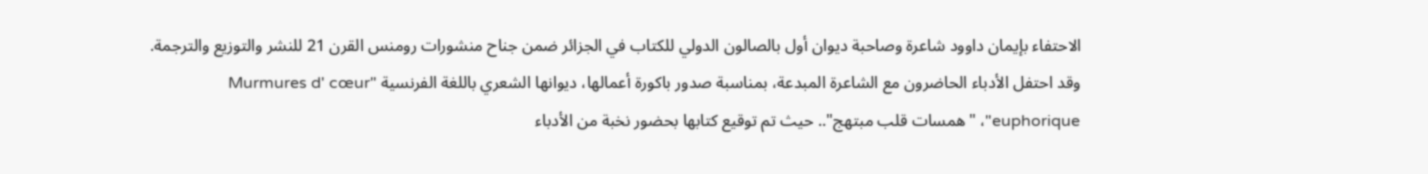الاحتفاء بإيمان داوود شاعرة وصاحبة ديوان أول بالصالون الدولي للكتاب في الجزائر ضمن جناح منشورات رومنس القرن 21 للنشر والتوزيع والترجمة. وقد احتفل الأدباء الحاضرون مع الشاعرة المبدعة، بمناسبة صدور باكورة أعمالها، ديوانها الشعري باللغة الفرنسية "Murmures d' cœur euphorique"، "همسات قلب مبتهج".. حيث تم توقيع كتابها بحضور نخبة من الأدباء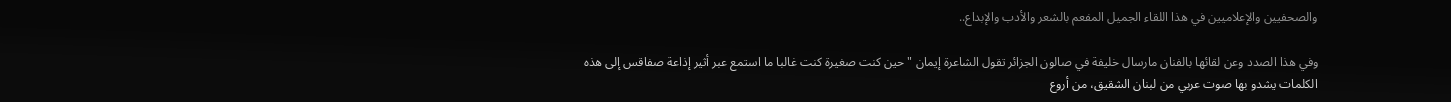والصحفيين والإعلاميين في هذا اللقاء الجميل المفعم بالشعر والأدب والإبداع..

وفي هذا الصدد وعن لقائها بالفنان مارسال خليفة في صالون الجزائر تقول الشاعرة إيمان "حين كنت صغيرة كنت غالبا ما استمع عبر أثير إذاعة صفاقس إلى هذه الكلمات يشدو بها صوت عربي من لبنان الشقيق، من أروع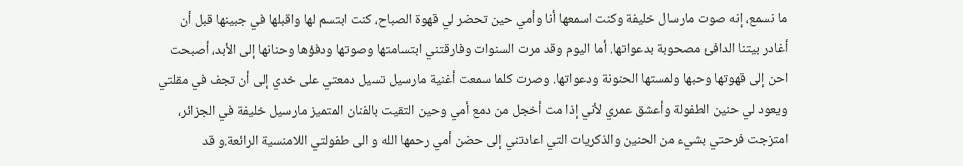ما نسمع، إنه صوت مارسال خليفة وكنت اسمعها أنا وأمي حين تحضر لي قهوة الصباح، كنت ابتسم لها واقبلها في جبينها قبل أن أغادر بيتنا الدافئ مصحوبة بدعواتها. أما اليوم وقد مرت السنوات وفارقتني ابتسامتها وصوتها ودفؤها وحنانها إلى الأبد، أصبحت احن إلى قهوتها وحبها ولمستها الحنونة ودعواتها. وصرت كلما سمعت أغنية مارسيل تسيل دمعتي على خدي إلى أن تجف في مقلتي ويعود لي حنين الطفولة وأعشق عمري لأني إذا مت أخجل من دمع أمي وحين التقيت بالفنان المتميز مارسيل خليفة في الجزائر، امتزجت فرحتي بشيء من الحنين والذكريات التي اعادتني إلى حضن أمي رحمها الله و الى طفولتي اللامنسية الرائعة.و قد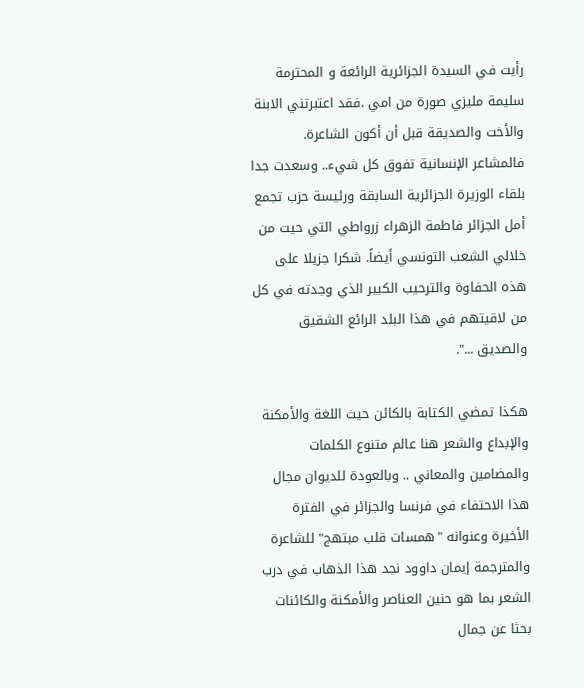رأيت في السيدة الجزائرية الرائعة و المحترمة سليمة مليزي صورة من امي .فقد اعتبرتني الابنة والأخت والصديقة قبل أن أكون الشاعرة. فالمشاعر الإنسانية تفوق كل شيء.. وسعدت جدا بلقاء الوزيرة الجزائرية السابقة ورئيسة حزب تجمع أمل الجزائر فاطمة الزهراء زرواطي التي حيت من خلالي الشعب التونسي أيضاً. شكرا جزيلا على هذه الحفاوة والترحيب الكبير الذي وجدته في كل من لاقيتهم في هذا البلد الرائع الشقيق والصديق ...".

هكذا تمضي الكتابة بالكائن حيث اللغة والأمكنة والإبداع والشعر هنا عالم متنوع الكلمات والمضامين والمعاني .. وبالعودة للديوان مجال هذا الاحتفاء في فرنسا والجزائر في الفترة الأخيرة وعنوانه "همسات قلب مبتهج" للشاعرة والمترجمة إيمان داوود نجد هذا الذهاب في درب الشعر بما هو حنين العناصر والأمكنة والكائنات بحثا عن جمال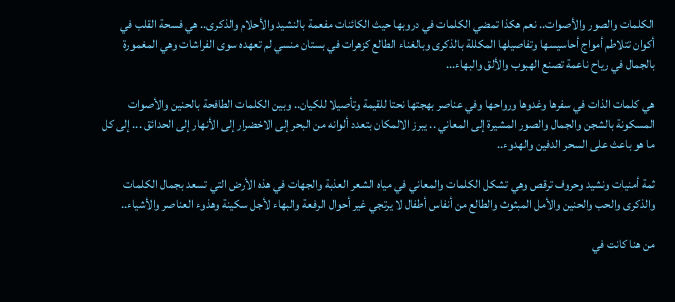الكلمات والصور والأصوات.. نعم هكذا تمضي الكلمات في دروبها حيث الكائنات مفعمة بالنشيد والأحلام والذكرى.. هي فسحة القلب في أكوان تتلاطم أمواج أحاسيسها وتفاصيلها المكللة بالذكرى وبالغناء الطالع كزهرات في بستان منسي لم تعهده سوى الفراشات وهي المغمورة بالجمال في رياح ناعمة تصنع الهبوب والألق والبهاء...

هي كلمات الذات في سفرها وغدوها ورواحها وفي عناصر بهجتها نحتا للقيمة وتأصيلا للكيان.. وبين الكلمات الطافحة بالحنين والأصوات المسكونة بالشجن والجمال والصور المشيرة إلى المعاني .. يبرز الالمكان بتعدد ألوانه من البحر إلى الاخضرار إلى الأنهار إلى الحدائق ... إلى كل ما هو باعث على السحر الدفين والهدوء..

ثمة أمنيات ونشيد وحروف ترقص وهي تشكل الكلمات والمعاني في مياه الشعر العذبة والجهات في هذه الأرض التي تسعد بجمال الكلمات والذكرى والحب والحنين والأمل المبثوث والطالع من أنفاس أطفال لا يرتجي غير أحوال الرفعة والبهاء لأجل سكينة وهذوء العناصر والأشياء..

من هنا كانت في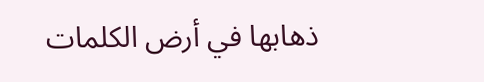ذهابها في أرض الكلمات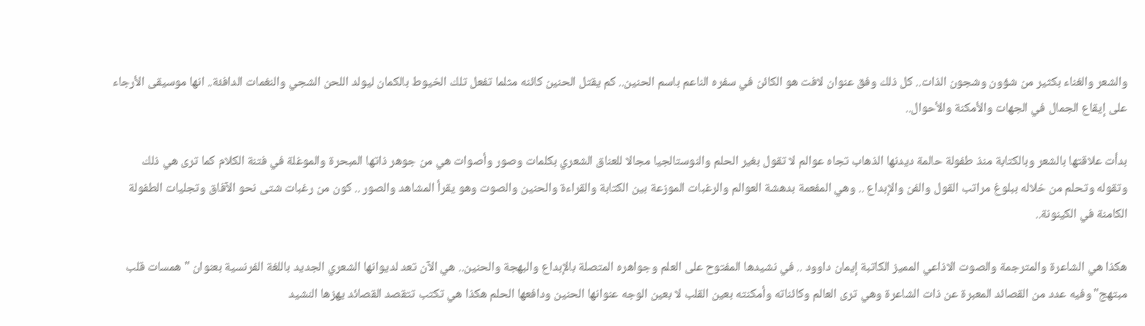والشعر والغناء بكثير من شؤون وشجون الذات.. كل ذلك وفق عنوان لافت هو الكائن في سفره الناعم باسم الحنين.. كم يقتل الحنين كائنه مثلما تفعل تلك الخيوط بالكمان ليولد اللحن الشجي والنغمات الدافئة.. انها موسيقى الأرجاء على إيقاع الجمال في الجهات والأمكنة والأحوال..

بدأت علاقتها بالشعر وبالكتابة منذ طفولة حالمة ديدنها الذهاب تجاه عوالم لا تقول بغير الحلم والنوستالجيا مجالا للعناق الشعري بكلمات وصور وأصوات هي من جوهر ذاتها المبحرة والموغلة في فتنة الكلام كما ترى هي ذلك وتقوله وتحلم من خلاله ببلوغ مراتب القول والفن والإبداع .. وهي المفعمة بدهشة العوالم والرغبات الموزعة بين الكتابة والقراءة والحنين والصوت وهو يقرأ المشاهد والصور .. كون من رغبات شتى نحو الآفاق وتجليات الطفولة الكامنة في الكينونة..

هكذا هي الشاعرة والمترجمة والصوت الاذاعي المميز الكاتبة إيمان داوود .. في نشيدها المفتوح على العلم وجواهره المتصلة بالإبداع والبهجة والحنين.. هي الآن تعد لديوانها الشعري الجديد باللغة الفرنسية بعنوان " همسات قلب مبتهج" وفيه عدد من القصائد المعبرة عن ذات الشاعرة وهي ترى العالم وكائناته وأمكنته بعين القلب لا بعين الوجه عنوانها الحنين ودافعها الحلم هكذا هي تكتب تتقصد القصائد يهزها النشيد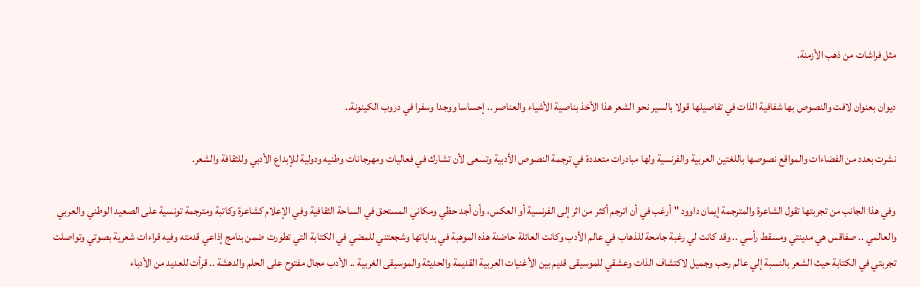مثل فراشات من ذهب الأزمنة.

ديوان بعنوان لافت والنصوص بها شفافية الذات في تفاصيلها قولا بالسير نحو الشعر هذا الأخذ بناصية الأشياء والعناصر .. إحساسا ووجدا وسفرا في دروب الكينونة..

نشرت بعدد من الفضاءات والمواقع نصوصها باللغتين العربية والفرنسية ولها مبادرات متعددة في ترجمة النصوص الأدبية وتسعى لأن تشارك في فعاليات ومهرجانات وطنيه ودولية للإبداع الأدبي وللثقافة والشعر.

وفي هذا الجانب من تجربتها تقول الشاعرة والمترجمة إيمان داوود "أرغب في أن اترجم أكثر من اثر إلى الفرنسية أو العكس، وأن أجد حظي ومكاني المستحق في الساحة الثقافية وفي الإعلام كشاعرة وكاتبة ومترجمة تونسية على الصعيد الوطني والعربي والعالمي .. صفاقس هي مدينتي ومسقط رأسي .. وقد كانت لي رغبة جامحة للذهاب في عالم الأدب وكانت العائلة حاضنة هذه الموهبة في بداياتها وشجعتني للمضي في الكتابة التي تطورت ضمن بنامج إذاعي قدمته وفيه قراءات شعرية بصوتي وتواصلت تجربتي في الكتابة حيث الشعر بالنسبة إلي عالم رحب وجميل لاكتشاف الذات وعشقي للموسيقى قديم بين الأغنيات العربية القديمة والحديثة والموسيقى الغربية .. الأدب مجال مفتوح على الحلم والدهشة .. قرأت للعديد من الأدباء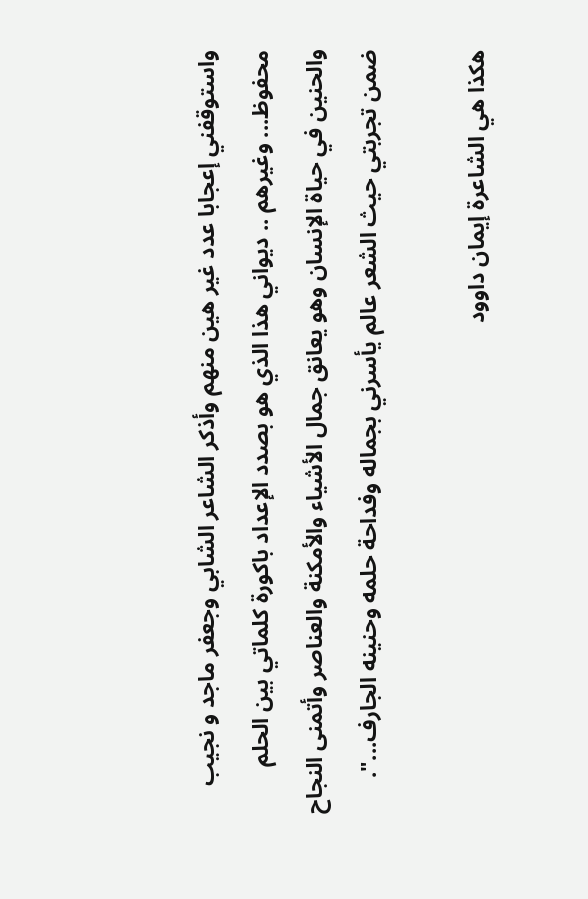واستوقفني إعجابا عدد غير هين منهم وأذكر الشاعر الشابي وجعفر ماجد و نجيب محفوظ... وغيرهم .. ديواني هذا الذي هو بصدد الإعداد باكورة كلماتي بين الحلم والحنين في حياة الإنسان وهو يعانق جمال الأشياء والأمكنة والعناصر وأتمنى النجاح ضمن تجربتي حيث الشعر عالم يأسرني بجماله وفداحة حلمه وحنينه الجارف...".

هكذا هي الشاعرة إيمان داوود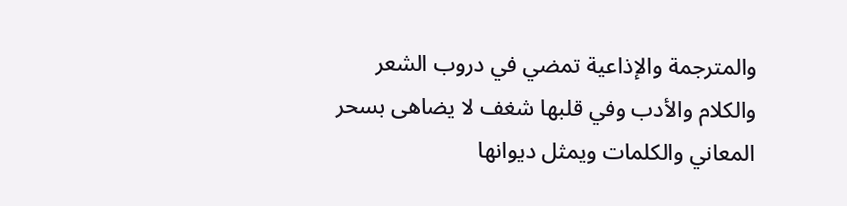والمترجمة والإذاعية تمضي في دروب الشعر والكلام والأدب وفي قلبها شغف لا يضاهى بسحر المعاني والكلمات ويمثل ديوانها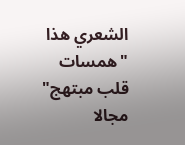الشعري هذا "همسات قلب مبتهج" مجالا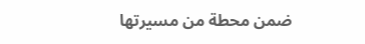ضمن محطة من مسيرتها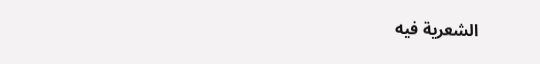الشعرية فيه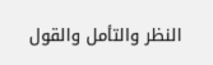النظر والتأمل والقول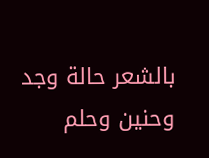بالشعر حالة وجد وحنين وحلم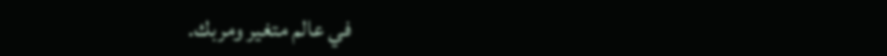في عالم متغير ومربك.